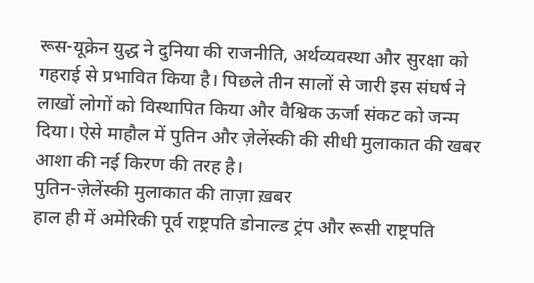रूस-यूक्रेन युद्ध ने दुनिया की राजनीति, अर्थव्यवस्था और सुरक्षा को गहराई से प्रभावित किया है। पिछले तीन सालों से जारी इस संघर्ष ने लाखों लोगों को विस्थापित किया और वैश्विक ऊर्जा संकट को जन्म दिया। ऐसे माहौल में पुतिन और ज़ेलेंस्की की सीधी मुलाकात की खबर आशा की नई किरण की तरह है।
पुतिन-ज़ेलेंस्की मुलाकात की ताज़ा ख़बर
हाल ही में अमेरिकी पूर्व राष्ट्रपति डोनाल्ड ट्रंप और रूसी राष्ट्रपति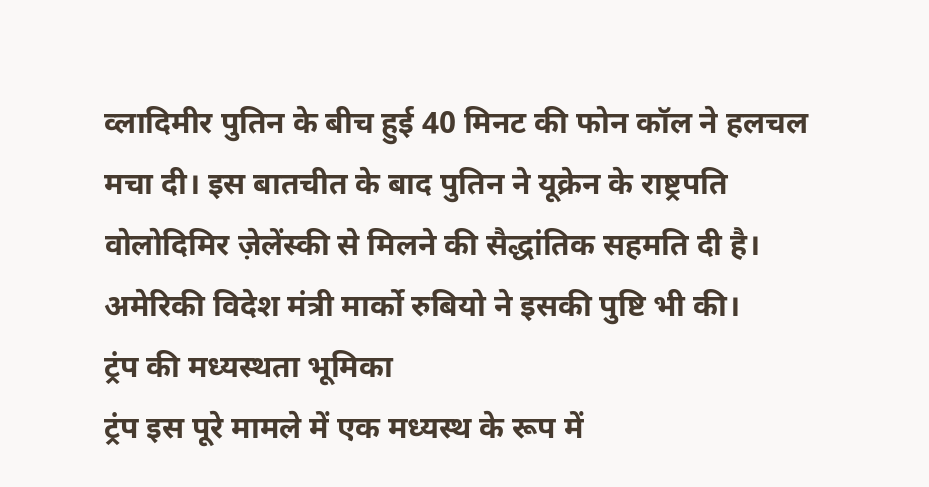व्लादिमीर पुतिन के बीच हुई 40 मिनट की फोन कॉल ने हलचल मचा दी। इस बातचीत के बाद पुतिन ने यूक्रेन के राष्ट्रपति वोलोदिमिर ज़ेलेंस्की से मिलने की सैद्धांतिक सहमति दी है। अमेरिकी विदेश मंत्री मार्को रुबियो ने इसकी पुष्टि भी की।
ट्रंप की मध्यस्थता भूमिका
ट्रंप इस पूरे मामले में एक मध्यस्थ के रूप में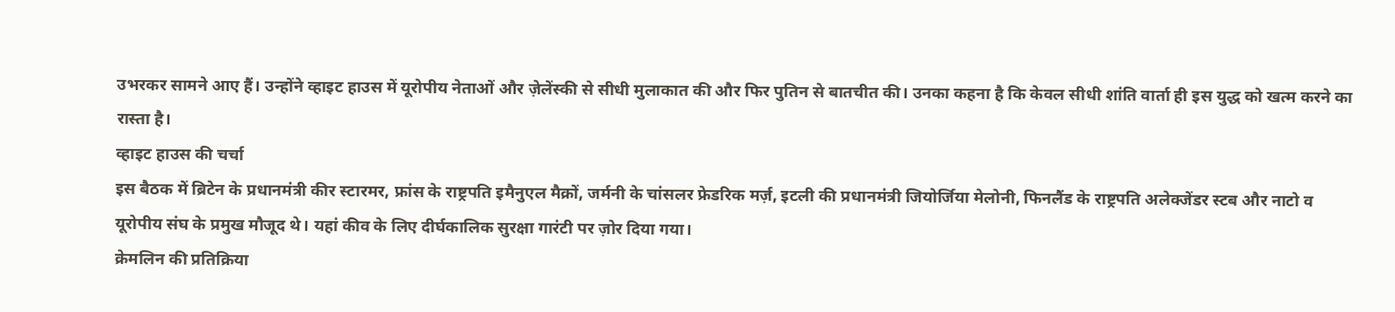उभरकर सामने आए हैं। उन्होंने व्हाइट हाउस में यूरोपीय नेताओं और ज़ेलेंस्की से सीधी मुलाकात की और फिर पुतिन से बातचीत की। उनका कहना है कि केवल सीधी शांति वार्ता ही इस युद्ध को खत्म करने का रास्ता है।
व्हाइट हाउस की चर्चा
इस बैठक में ब्रिटेन के प्रधानमंत्री कीर स्टारमर, फ्रांस के राष्ट्रपति इमैनुएल मैक्रों, जर्मनी के चांसलर फ्रेडरिक मर्ज़, इटली की प्रधानमंत्री जियोर्जिया मेलोनी, फिनलैंड के राष्ट्रपति अलेक्जेंडर स्टब और नाटो व यूरोपीय संघ के प्रमुख मौजूद थे। यहां कीव के लिए दीर्घकालिक सुरक्षा गारंटी पर ज़ोर दिया गया।
क्रेमलिन की प्रतिक्रिया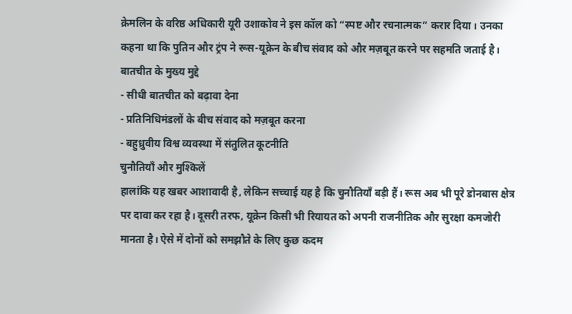क्रेमलिन के वरिष्ठ अधिकारी यूरी उशाकोव ने इस कॉल को “स्पष्ट और रचनात्मक” करार दिया। उनका कहना था कि पुतिन और ट्रंप ने रूस-यूक्रेन के बीच संवाद को और मज़बूत करने पर सहमति जताई है।
बातचीत के मुख्य मुद्दे
- सीधी बातचीत को बढ़ावा देना
- प्रतिनिधिमंडलों के बीच संवाद को मज़बूत करना
- बहुध्रुवीय विश्व व्यवस्था में संतुलित कूटनीति
चुनौतियाँ और मुश्किलें
हालांकि यह खबर आशावादी है, लेकिन सच्चाई यह है कि चुनौतियाँ बड़ी हैं। रूस अब भी पूरे डोनबास क्षेत्र पर दावा कर रहा है। दूसरी तरफ, यूक्रेन किसी भी रियायत को अपनी राजनीतिक और सुरक्षा कमजोरी मानता है। ऐसे में दोनों को समझौते के लिए कुछ कदम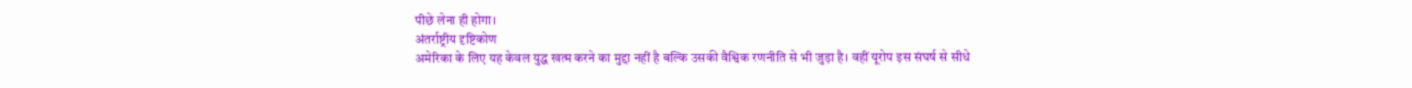पीछे लेना ही होगा।
अंतर्राष्ट्रीय दृष्टिकोण
अमेरिका के लिए यह केवल युद्ध खत्म करने का मुद्दा नहीं है बल्कि उसकी वैश्विक रणनीति से भी जुड़ा है। वहीं यूरोप इस संघर्ष से सीधे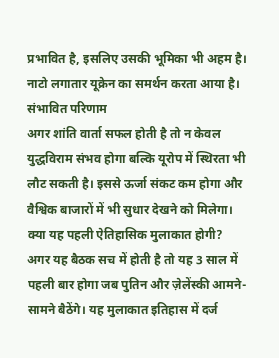प्रभावित है, इसलिए उसकी भूमिका भी अहम है। नाटो लगातार यूक्रेन का समर्थन करता आया है।
संभावित परिणाम
अगर शांति वार्ता सफल होती है तो न केवल युद्धविराम संभव होगा बल्कि यूरोप में स्थिरता भी लौट सकती है। इससे ऊर्जा संकट कम होगा और वैश्विक बाजारों में भी सुधार देखने को मिलेगा।
क्या यह पहली ऐतिहासिक मुलाकात होगी?
अगर यह बैठक सच में होती है तो यह 3 साल में पहली बार होगा जब पुतिन और ज़ेलेंस्की आमने-सामने बैठेंगे। यह मुलाकात इतिहास में दर्ज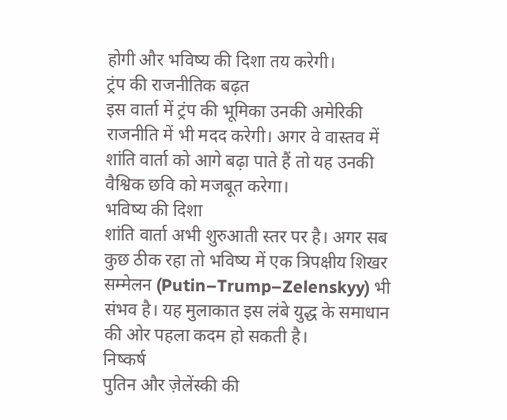होगी और भविष्य की दिशा तय करेगी।
ट्रंप की राजनीतिक बढ़त
इस वार्ता में ट्रंप की भूमिका उनकी अमेरिकी राजनीति में भी मदद करेगी। अगर वे वास्तव में शांति वार्ता को आगे बढ़ा पाते हैं तो यह उनकी वैश्विक छवि को मजबूत करेगा।
भविष्य की दिशा
शांति वार्ता अभी शुरुआती स्तर पर है। अगर सब कुछ ठीक रहा तो भविष्य में एक त्रिपक्षीय शिखर सम्मेलन (Putin–Trump–Zelenskyy) भी संभव है। यह मुलाकात इस लंबे युद्ध के समाधान की ओर पहला कदम हो सकती है।
निष्कर्ष
पुतिन और ज़ेलेंस्की की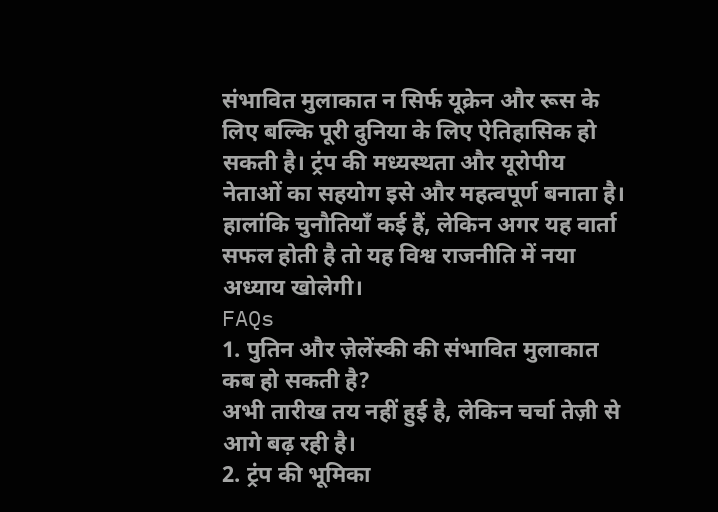संभावित मुलाकात न सिर्फ यूक्रेन और रूस के लिए बल्कि पूरी दुनिया के लिए ऐतिहासिक हो सकती है। ट्रंप की मध्यस्थता और यूरोपीय नेताओं का सहयोग इसे और महत्वपूर्ण बनाता है। हालांकि चुनौतियाँ कई हैं, लेकिन अगर यह वार्ता सफल होती है तो यह विश्व राजनीति में नया अध्याय खोलेगी।
FAQs
1. पुतिन और ज़ेलेंस्की की संभावित मुलाकात कब हो सकती है?
अभी तारीख तय नहीं हुई है, लेकिन चर्चा तेज़ी से आगे बढ़ रही है।
2. ट्रंप की भूमिका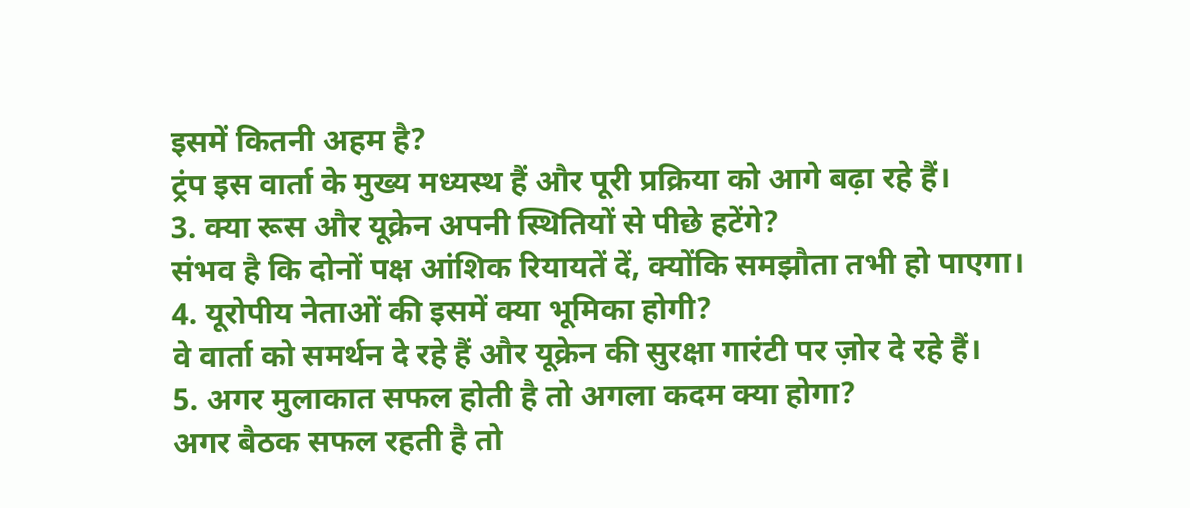इसमें कितनी अहम है?
ट्रंप इस वार्ता के मुख्य मध्यस्थ हैं और पूरी प्रक्रिया को आगे बढ़ा रहे हैं।
3. क्या रूस और यूक्रेन अपनी स्थितियों से पीछे हटेंगे?
संभव है कि दोनों पक्ष आंशिक रियायतें दें, क्योंकि समझौता तभी हो पाएगा।
4. यूरोपीय नेताओं की इसमें क्या भूमिका होगी?
वे वार्ता को समर्थन दे रहे हैं और यूक्रेन की सुरक्षा गारंटी पर ज़ोर दे रहे हैं।
5. अगर मुलाकात सफल होती है तो अगला कदम क्या होगा?
अगर बैठक सफल रहती है तो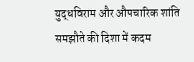युद्धविराम और औपचारिक शांति समझौते की दिशा में कदम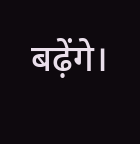बढ़ेंगे।